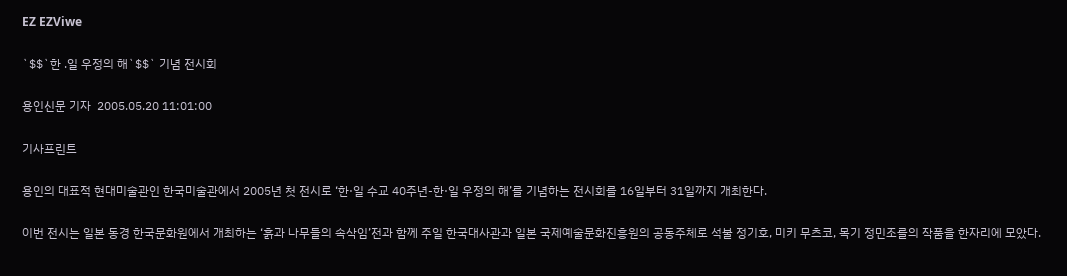EZ EZViwe

`$$`한 .일 우정의 해`$$` 기념 전시회

용인신문 기자  2005.05.20 11:01:00

기사프린트

용인의 대표적 현대미술관인 한국미술관에서 2005년 첫 전시로 ‘한·일 수교 40주년-한·일 우정의 해’를 기념하는 전시회를 16일부터 31일까지 개최한다.

이번 전시는 일본 동경 한국문화원에서 개최하는 ‘흙과 나무들의 속삭임’전과 함께 주일 한국대사관과 일본 국제예술문화진흥원의 공동주체로 석불 정기호, 미키 무츠코, 목기 정민조를의 작품을 한자리에 모았다.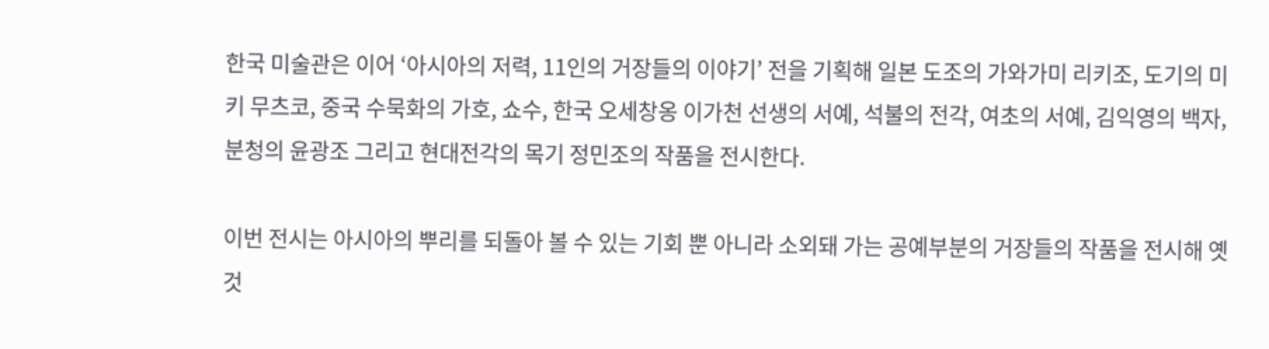한국 미술관은 이어 ‘아시아의 저력, 11인의 거장들의 이야기’ 전을 기획해 일본 도조의 가와가미 리키조, 도기의 미키 무츠코, 중국 수묵화의 가호, 쇼수, 한국 오세창옹 이가천 선생의 서예, 석불의 전각, 여초의 서예, 김익영의 백자, 분청의 윤광조 그리고 현대전각의 목기 정민조의 작품을 전시한다.

이번 전시는 아시아의 뿌리를 되돌아 볼 수 있는 기회 뿐 아니라 소외돼 가는 공예부분의 거장들의 작품을 전시해 옛 것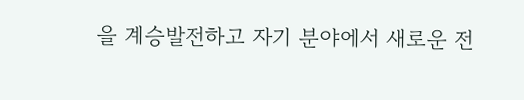을 계승발전하고 자기 분야에서 새로운 전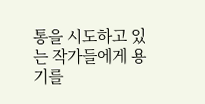통을 시도하고 있는 작가들에게 용기를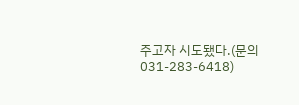주고자 시도됐다.(문의 031-283-6418)